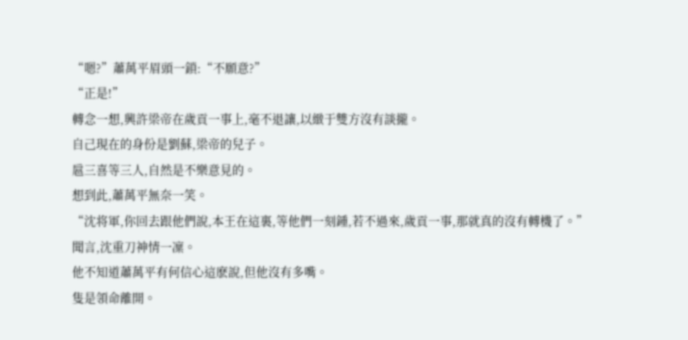“嗯?”蕭萬平眉頭一鎖:“不願意?”
“正是!”
轉念一想,興許梁帝在歲貢一事上,毫不退讓,以緻于雙方沒有談攏。
自己現在的身份是劉蘇,梁帝的兒子。
扈三喜等三人,自然是不樂意見的。
想到此,蕭萬平無奈一笑。
“沈将軍,你回去跟他們說,本王在這裏,等他們一刻鍾,若不過來,歲貢一事,那就真的沒有轉機了。”
聞言,沈重刀神情一凜。
他不知道蕭萬平有何信心這麽說,但他沒有多嘴。
隻是領命離開。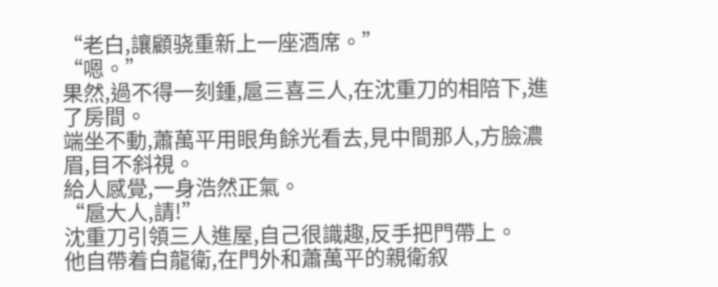“老白,讓顧骁重新上一座酒席。”
“嗯。”
果然,過不得一刻鍾,扈三喜三人,在沈重刀的相陪下,進了房間。
端坐不動,蕭萬平用眼角餘光看去,見中間那人,方臉濃眉,目不斜視。
給人感覺,一身浩然正氣。
“扈大人,請!”
沈重刀引領三人進屋,自己很識趣,反手把門帶上。
他自帶着白龍衛,在門外和蕭萬平的親衛叙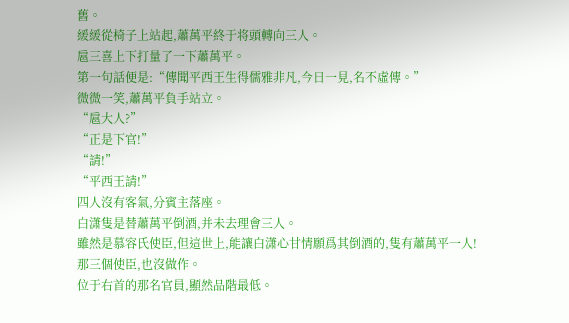舊。
緩緩從椅子上站起,蕭萬平終于将頭轉向三人。
扈三喜上下打量了一下蕭萬平。
第一句話便是:“傳聞平西王生得儒雅非凡,今日一見,名不虛傳。”
微微一笑,蕭萬平負手站立。
“扈大人?”
“正是下官!”
“請!”
“平西王請!”
四人沒有客氣,分賓主落座。
白潇隻是替蕭萬平倒酒,并未去理會三人。
雖然是慕容氏使臣,但這世上,能讓白潇心甘情願爲其倒酒的,隻有蕭萬平一人!
那三個使臣,也沒做作。
位于右首的那名官員,顯然品階最低。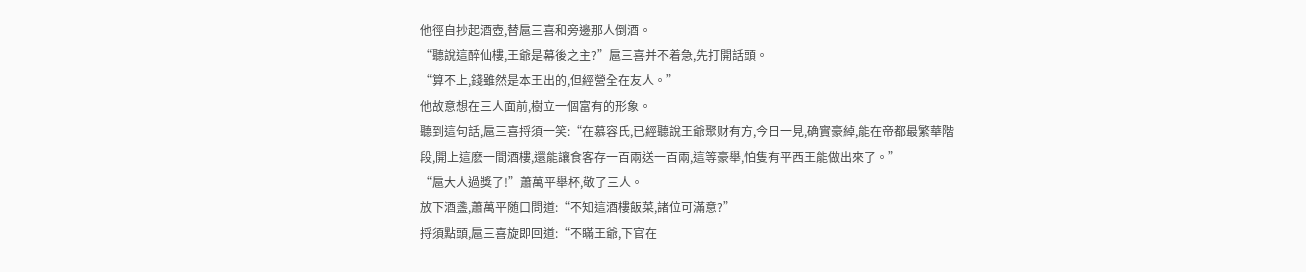他徑自抄起酒壺,替扈三喜和旁邊那人倒酒。
“聽說這醉仙樓,王爺是幕後之主?”扈三喜并不着急,先打開話頭。
“算不上,錢雖然是本王出的,但經營全在友人。”
他故意想在三人面前,樹立一個富有的形象。
聽到這句話,扈三喜捋須一笑:“在慕容氏,已經聽說王爺聚财有方,今日一見,确實豪綽,能在帝都最繁華階段,開上這麽一間酒樓,還能讓食客存一百兩送一百兩,這等豪舉,怕隻有平西王能做出來了。”
“扈大人過獎了!”蕭萬平舉杯,敬了三人。
放下酒盞,蕭萬平随口問道:“不知這酒樓飯菜,諸位可滿意?”
捋須點頭,扈三喜旋即回道:“不瞞王爺,下官在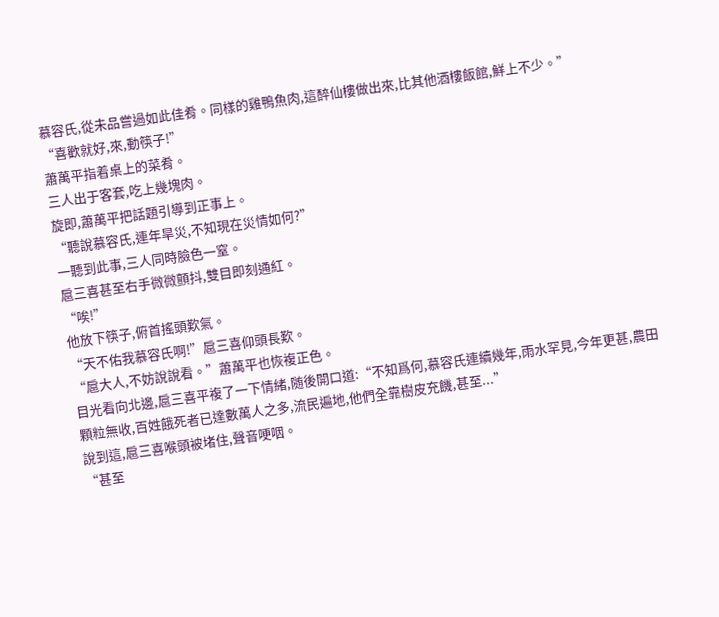慕容氏,從未品嘗過如此佳肴。同樣的雞鴨魚肉,這醉仙樓做出來,比其他酒樓飯館,鮮上不少。”
“喜歡就好,來,動筷子!”
蕭萬平指着桌上的菜肴。
三人出于客套,吃上幾塊肉。
旋即,蕭萬平把話題引導到正事上。
“聽說慕容氏,連年旱災,不知現在災情如何?”
一聽到此事,三人同時臉色一窒。
扈三喜甚至右手微微顫抖,雙目即刻通紅。
“唉!”
他放下筷子,俯首搖頭歎氣。
“天不佑我慕容氏啊!”扈三喜仰頭長歎。
“扈大人,不妨說說看。”蕭萬平也恢複正色。
目光看向北邊,扈三喜平複了一下情緒,随後開口道:“不知爲何,慕容氏連續幾年,雨水罕見,今年更甚,農田顆粒無收,百姓餓死者已達數萬人之多,流民遍地,他們全靠樹皮充饑,甚至...”
說到這,扈三喜喉頭被堵住,聲音哽咽。
“甚至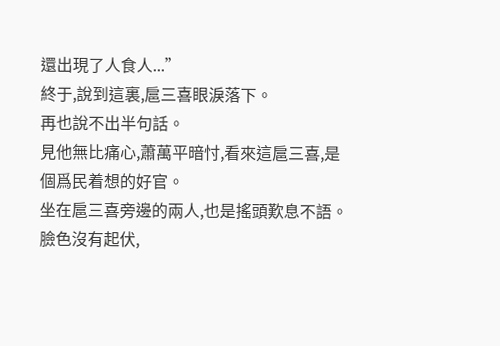還出現了人食人...”
終于,說到這裏,扈三喜眼淚落下。
再也說不出半句話。
見他無比痛心,蕭萬平暗忖,看來這扈三喜,是個爲民着想的好官。
坐在扈三喜旁邊的兩人,也是搖頭歎息不語。
臉色沒有起伏,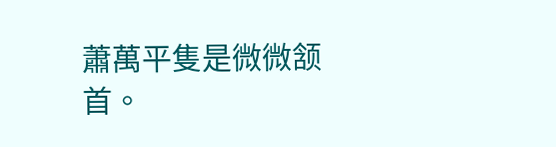蕭萬平隻是微微颔首。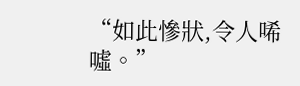“如此慘狀,令人唏噓。”